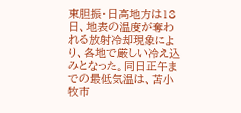東胆振・日高地方は18日、地表の温度が奪われる放射冷却現象により、各地で厳しい冷え込みとなった。同日正午までの最低気温は、苫小牧市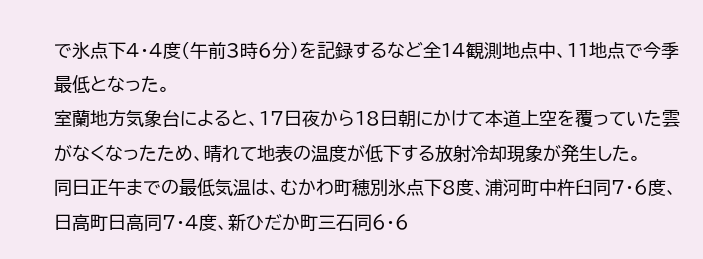で氷点下4・4度(午前3時6分)を記録するなど全14観測地点中、11地点で今季最低となった。
室蘭地方気象台によると、17日夜から18日朝にかけて本道上空を覆っていた雲がなくなったため、晴れて地表の温度が低下する放射冷却現象が発生した。
同日正午までの最低気温は、むかわ町穂別氷点下8度、浦河町中杵臼同7・6度、日高町日高同7・4度、新ひだか町三石同6・6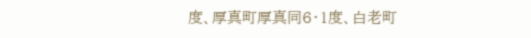度、厚真町厚真同6・1度、白老町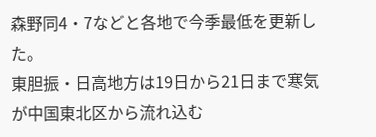森野同4・7などと各地で今季最低を更新した。
東胆振・日高地方は19日から21日まで寒気が中国東北区から流れ込む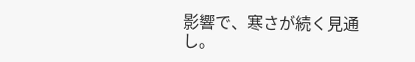影響で、寒さが続く見通し。